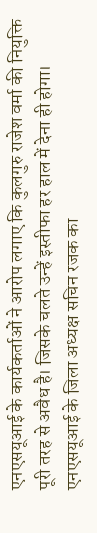एनएसयूआई के कार्यकर्ताओं ने आरोप लगाए कि कुलगुरु राजेश वर्मा की नियुक्ति पूरी तरह से अवैध है। जिसके चलते उन्हें इस्तीफा हर हाल में देना ही होगा। एनएसयूआई के जिला अध्यक्ष सचिन रजक का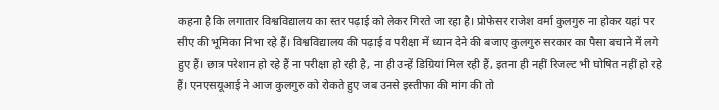कहना है कि लगातार विश्वविद्यालय का स्तर पढ़ाई को लेकर गिरते जा रहा है। प्रोफेसर राजेश वर्मा कुलगुरु ना होकर यहां पर सीए की भूमिका निभा रहे हैं। विश्वविद्यालय की पढ़ाई व परीक्षा में ध्यान देने की बजाए कुलगुरु सरकार का पैसा बचाने में लगे हुए हैं। छात्र परेशान हो रहे हैं ना परीक्षा हो रही है, ना ही उन्हें डिग्रियां मिल रही हैं, इतना ही नहीं रिजल्ट भी घोषित नहीं हो रहे हैं। एनएसयूआई ने आज कुलगुरु को रोकते हुए जब उनसे इस्तीफा की मांग की तो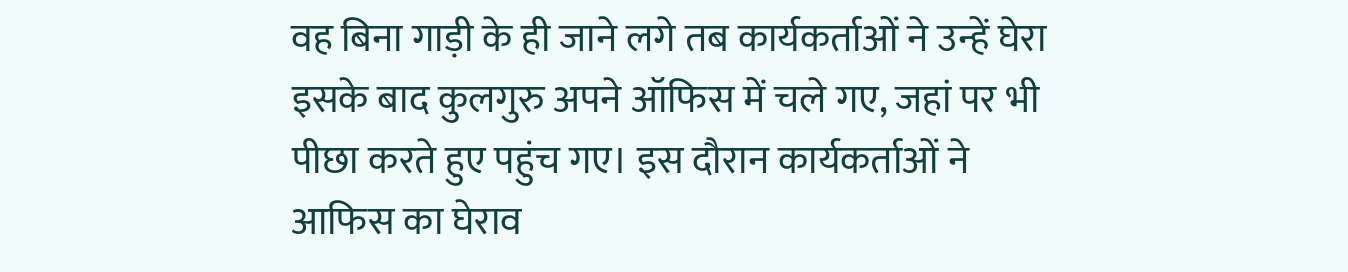वह बिना गाड़ी के ही जाने लगे तब कार्यकर्ताओं ने उन्हें घेरा इसके बाद कुलगुरु अपने ऑफिस में चले गए, जहां पर भी पीछा करते हुए पहुंच गए। इस दौरान कार्यकर्ताओं ने आफिस का घेराव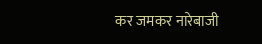कर जमकर नारेबाजी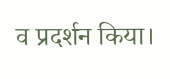व प्रदर्शन किया।